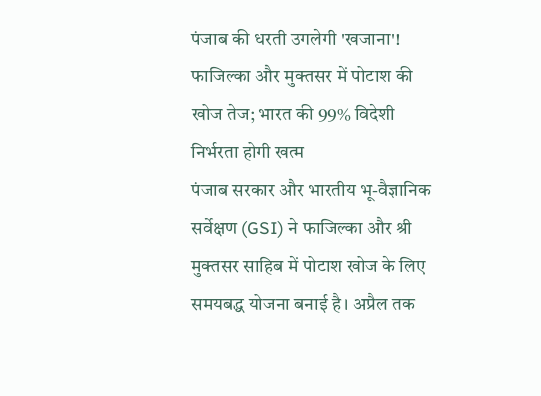पंजाब की धरती उगलेगी 'खजाना'! फाजिल्का और मुक्तसर में पोटाश की खोज तेज; भारत की 99% विदेशी निर्भरता होगी खत्म
पंजाब सरकार और भारतीय भू-वैज्ञानिक सर्वेक्षण (GSI) ने फाजिल्का और श्री मुक्तसर साहिब में पोटाश खोज के लिए समयबद्ध योजना बनाई है। अप्रैल तक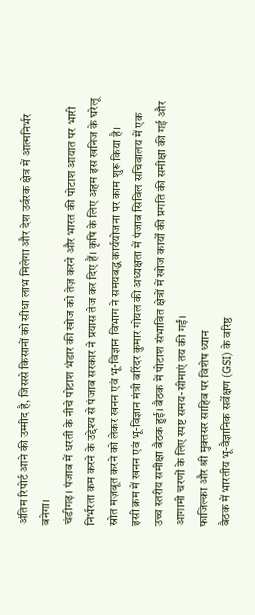अंतिम रिपोर्ट आने की उम्मीद है, जिससे किसानों को सीधा लाभ मिलेगा और देश उर्वरक क्षेत्र में आत्मनिर्भर बनेगा।
चंडीगढ़। पंजाब में धरती के नीचे पोटाश भंडार की खोज को तेज़ करने और भारत की पोटाश आयात पर भारी निर्भरता कम करने के उद्देश्य से पंजाब सरकार ने प्रयास तेज कर दिए हैं। कृषि के लिए अहम इस खनिज के घरेलू स्रोत मज़बूत करने को लेकर खनन एवं भू-विज्ञान विभाग ने समयबद्ध कार्ययोजना पर काम शुरू किया है।
इसी क्रम में खनन एवं भू-विज्ञान मंत्री बरिंदर कुमार गोयल की अध्यक्षता में पंजाब सिविल सचिवालय में एक उच्च स्तरीय समीक्षा बैठक हुई। बैठक में पोटाश संभावित क्षेत्रों में खोज कार्यों की प्रगति की समीक्षा की गई और आगामी चरणों के लिए स्पष्ट समय-सीमाएं तय की गईं।
फाजिल्का और श्री मुक्तसर साहिब पर विशेष ध्यान
बैठक में भारतीय भू-वैज्ञानिक सर्वेक्षण (GSI) के वरिष्ठ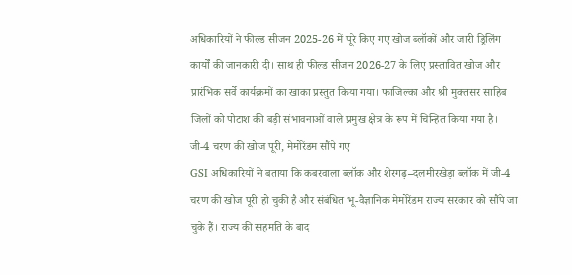अधिकारियों ने फील्ड सीजन 2025-26 में पूरे किए गए खोज ब्लॉकों और जारी ड्रिलिंग कार्यों की जानकारी दी। साथ ही फील्ड सीजन 2026-27 के लिए प्रस्तावित खोज और प्रारंभिक सर्वे कार्यक्रमों का खाका प्रस्तुत किया गया। फाजिल्का और श्री मुक्तसर साहिब जिलों को पोटाश की बड़ी संभावनाओं वाले प्रमुख क्षेत्र के रूप में चिन्हित किया गया है।
जी-4 चरण की खोज पूरी, मेमोरेंडम सौंपे गए
GSI अधिकारियों ने बताया कि कबरवाला ब्लॉक और शेरगढ़–दलमीरखेड़ा ब्लॉक में जी-4 चरण की खोज पूरी हो चुकी है और संबंधित भू-वैज्ञानिक मेमोरेंडम राज्य सरकार को सौंपे जा चुके हैं। राज्य की सहमति के बाद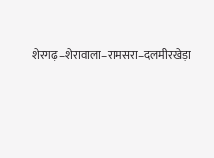शेरगढ़–शेरावाला–रामसरा–दलमीरखेड़ा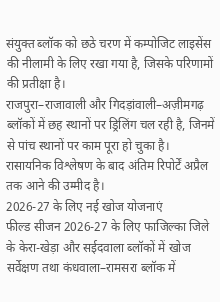संयुक्त ब्लॉक को छठे चरण में कम्पोजिट लाइसेंस की नीलामी के लिए रखा गया है, जिसके परिणामों की प्रतीक्षा है।
राजपुरा–राजावाली और गिदड़ांवाली–अज़ीमगढ़ ब्लॉकों में छह स्थानों पर ड्रिलिंग चल रही है, जिनमें से पांच स्थानों पर काम पूरा हो चुका है। रासायनिक विश्लेषण के बाद अंतिम रिपोर्टें अप्रैल तक आने की उम्मीद है।
2026-27 के लिए नई खोज योजनाएं
फील्ड सीजन 2026-27 के लिए फाजिल्का जिले के केरा-खेड़ा और सईदवाला ब्लॉकों में खोज सर्वेक्षण तथा कंधवाला–रामसरा ब्लॉक में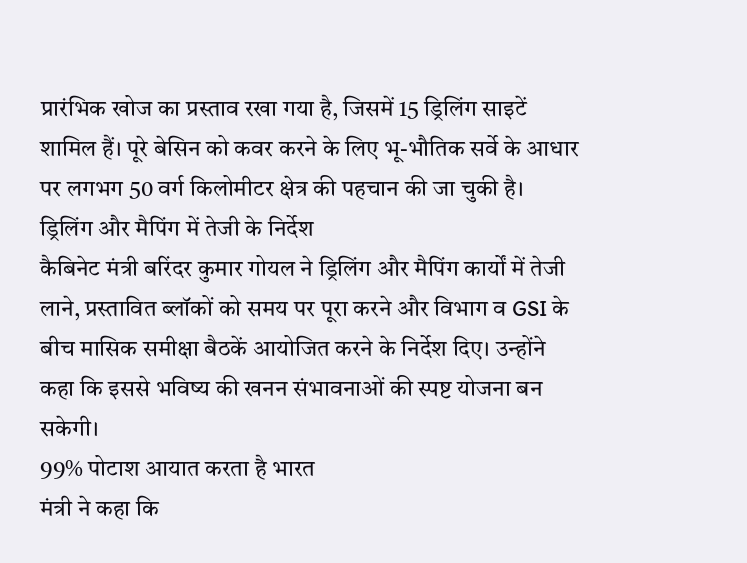प्रारंभिक खोज का प्रस्ताव रखा गया है, जिसमें 15 ड्रिलिंग साइटें शामिल हैं। पूरे बेसिन को कवर करने के लिए भू-भौतिक सर्वे के आधार पर लगभग 50 वर्ग किलोमीटर क्षेत्र की पहचान की जा चुकी है।
ड्रिलिंग और मैपिंग में तेजी के निर्देश
कैबिनेट मंत्री बरिंदर कुमार गोयल ने ड्रिलिंग और मैपिंग कार्यों में तेजी लाने, प्रस्तावित ब्लॉकों को समय पर पूरा करने और विभाग व GSI के बीच मासिक समीक्षा बैठकें आयोजित करने के निर्देश दिए। उन्होंने कहा कि इससे भविष्य की खनन संभावनाओं की स्पष्ट योजना बन सकेगी।
99% पोटाश आयात करता है भारत
मंत्री ने कहा कि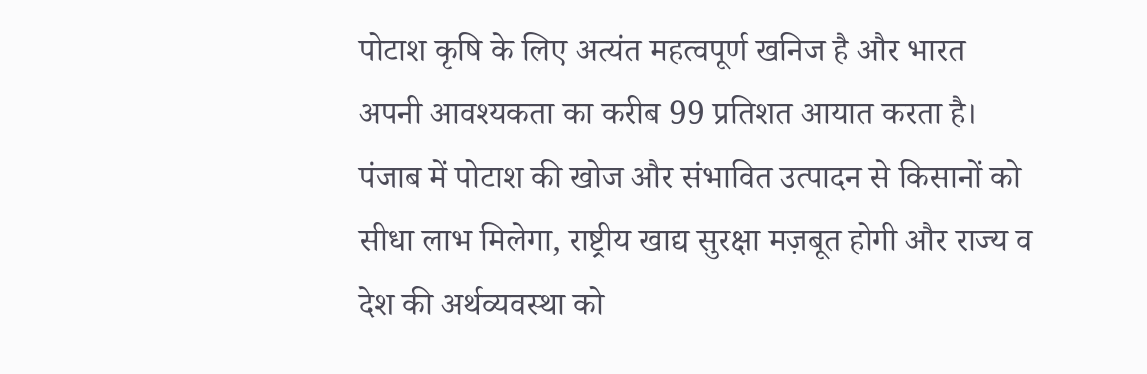पोटाश कृषि के लिए अत्यंत महत्वपूर्ण खनिज है और भारत अपनी आवश्यकता का करीब 99 प्रतिशत आयात करता है। पंजाब में पोटाश की खोज और संभावित उत्पादन से किसानों को सीधा लाभ मिलेगा, राष्ट्रीय खाद्य सुरक्षा मज़बूत होगी और राज्य व देश की अर्थव्यवस्था को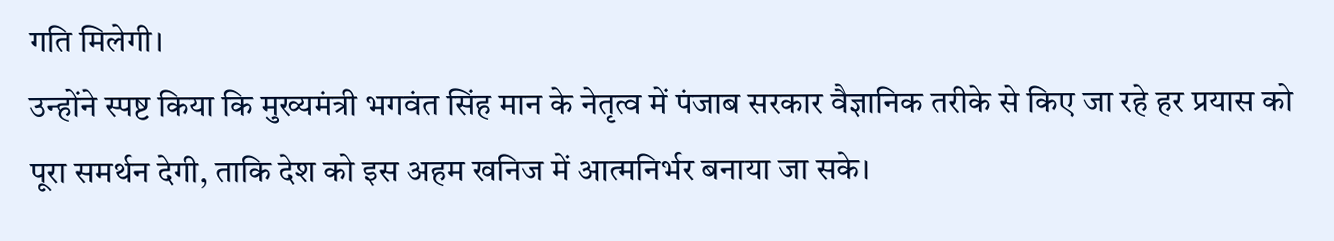गति मिलेगी।
उन्होंने स्पष्ट किया कि मुख्यमंत्री भगवंत सिंह मान के नेतृत्व में पंजाब सरकार वैज्ञानिक तरीके से किए जा रहे हर प्रयास को पूरा समर्थन देगी, ताकि देश को इस अहम खनिज में आत्मनिर्भर बनाया जा सके।